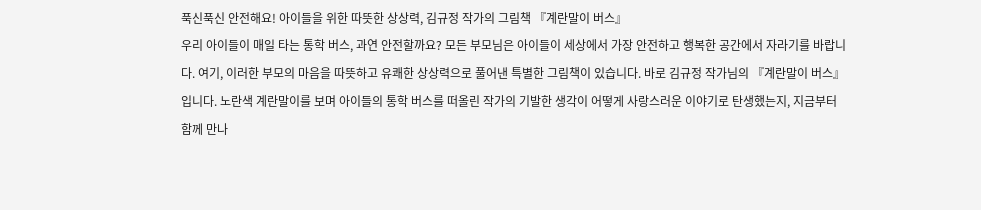푹신푹신 안전해요! 아이들을 위한 따뜻한 상상력, 김규정 작가의 그림책 『계란말이 버스』
우리 아이들이 매일 타는 통학 버스, 과연 안전할까요? 모든 부모님은 아이들이 세상에서 가장 안전하고 행복한 공간에서 자라기를 바랍니다. 여기, 이러한 부모의 마음을 따뜻하고 유쾌한 상상력으로 풀어낸 특별한 그림책이 있습니다. 바로 김규정 작가님의 『계란말이 버스』입니다. 노란색 계란말이를 보며 아이들의 통학 버스를 떠올린 작가의 기발한 생각이 어떻게 사랑스러운 이야기로 탄생했는지, 지금부터 함께 만나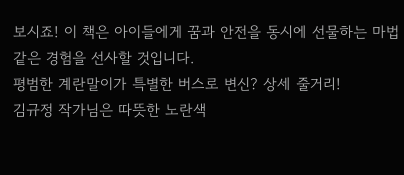보시죠! 이 책은 아이들에게 꿈과 안전을 동시에 선물하는 마법 같은 경험을 선사할 것입니다.
평범한 계란말이가 특별한 버스로 변신? 상세 줄거리!
김규정 작가님은 따뜻한 노란색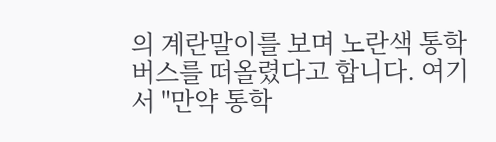의 계란말이를 보며 노란색 통학 버스를 떠올렸다고 합니다. 여기서 "만약 통학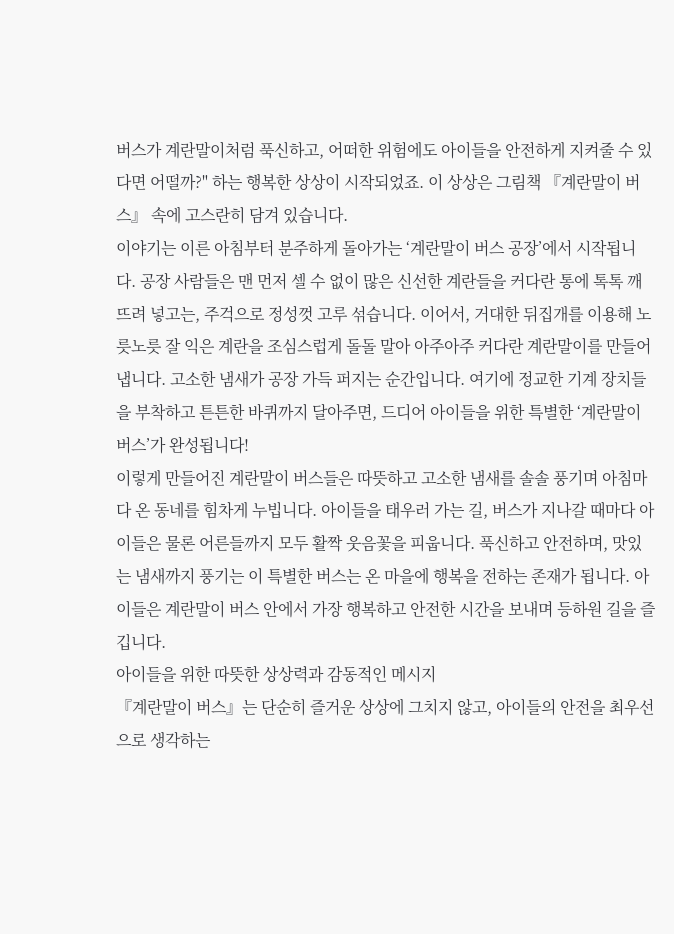버스가 계란말이처럼 푹신하고, 어떠한 위험에도 아이들을 안전하게 지켜줄 수 있다면 어떨까?" 하는 행복한 상상이 시작되었죠. 이 상상은 그림책 『계란말이 버스』 속에 고스란히 담겨 있습니다.
이야기는 이른 아침부터 분주하게 돌아가는 ‘계란말이 버스 공장’에서 시작됩니다. 공장 사람들은 맨 먼저 셀 수 없이 많은 신선한 계란들을 커다란 통에 톡톡 깨뜨려 넣고는, 주걱으로 정성껏 고루 섞습니다. 이어서, 거대한 뒤집개를 이용해 노릇노릇 잘 익은 계란을 조심스럽게 돌돌 말아 아주아주 커다란 계란말이를 만들어냅니다. 고소한 냄새가 공장 가득 퍼지는 순간입니다. 여기에 정교한 기계 장치들을 부착하고 튼튼한 바퀴까지 달아주면, 드디어 아이들을 위한 특별한 ‘계란말이 버스’가 완성됩니다!
이렇게 만들어진 계란말이 버스들은 따뜻하고 고소한 냄새를 솔솔 풍기며 아침마다 온 동네를 힘차게 누빕니다. 아이들을 태우러 가는 길, 버스가 지나갈 때마다 아이들은 물론 어른들까지 모두 활짝 웃음꽃을 피웁니다. 푹신하고 안전하며, 맛있는 냄새까지 풍기는 이 특별한 버스는 온 마을에 행복을 전하는 존재가 됩니다. 아이들은 계란말이 버스 안에서 가장 행복하고 안전한 시간을 보내며 등하원 길을 즐깁니다.
아이들을 위한 따뜻한 상상력과 감동적인 메시지
『계란말이 버스』는 단순히 즐거운 상상에 그치지 않고, 아이들의 안전을 최우선으로 생각하는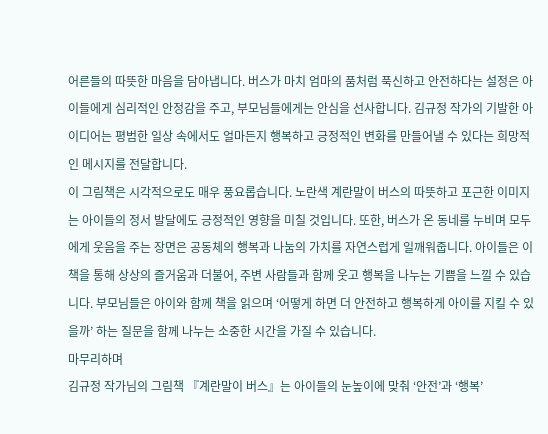어른들의 따뜻한 마음을 담아냅니다. 버스가 마치 엄마의 품처럼 푹신하고 안전하다는 설정은 아이들에게 심리적인 안정감을 주고, 부모님들에게는 안심을 선사합니다. 김규정 작가의 기발한 아이디어는 평범한 일상 속에서도 얼마든지 행복하고 긍정적인 변화를 만들어낼 수 있다는 희망적인 메시지를 전달합니다.
이 그림책은 시각적으로도 매우 풍요롭습니다. 노란색 계란말이 버스의 따뜻하고 포근한 이미지는 아이들의 정서 발달에도 긍정적인 영향을 미칠 것입니다. 또한, 버스가 온 동네를 누비며 모두에게 웃음을 주는 장면은 공동체의 행복과 나눔의 가치를 자연스럽게 일깨워줍니다. 아이들은 이 책을 통해 상상의 즐거움과 더불어, 주변 사람들과 함께 웃고 행복을 나누는 기쁨을 느낄 수 있습니다. 부모님들은 아이와 함께 책을 읽으며 ‘어떻게 하면 더 안전하고 행복하게 아이를 지킬 수 있을까’ 하는 질문을 함께 나누는 소중한 시간을 가질 수 있습니다.
마무리하며
김규정 작가님의 그림책 『계란말이 버스』는 아이들의 눈높이에 맞춰 ‘안전’과 ‘행복’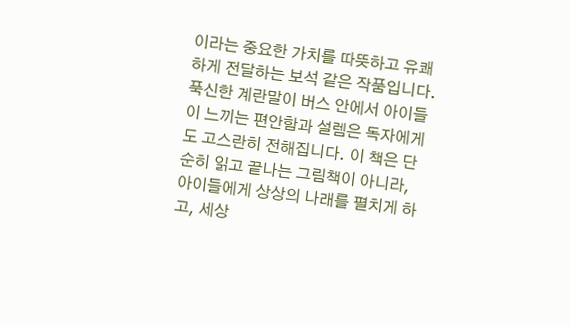이라는 중요한 가치를 따뜻하고 유쾌하게 전달하는 보석 같은 작품입니다. 푹신한 계란말이 버스 안에서 아이들이 느끼는 편안함과 설렘은 독자에게도 고스란히 전해집니다. 이 책은 단순히 읽고 끝나는 그림책이 아니라, 아이들에게 상상의 나래를 펼치게 하고, 세상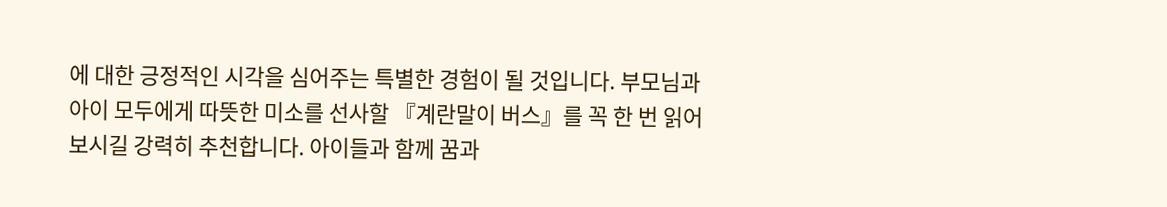에 대한 긍정적인 시각을 심어주는 특별한 경험이 될 것입니다. 부모님과 아이 모두에게 따뜻한 미소를 선사할 『계란말이 버스』를 꼭 한 번 읽어보시길 강력히 추천합니다. 아이들과 함께 꿈과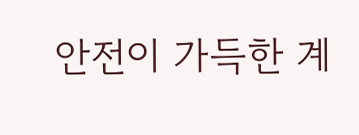안전이 가득한 계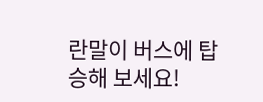란말이 버스에 탑승해 보세요!